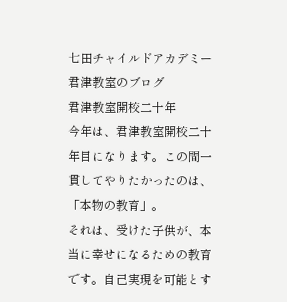七田チャイルドアカデミー君津教室のブログ
君津教室開校二十年
今年は、君津教室開校二十年目になります。この間一貫してやりたかったのは、「本物の教育」。
それは、受けた子供が、本当に幸せになるための教育です。自己実現を可能とす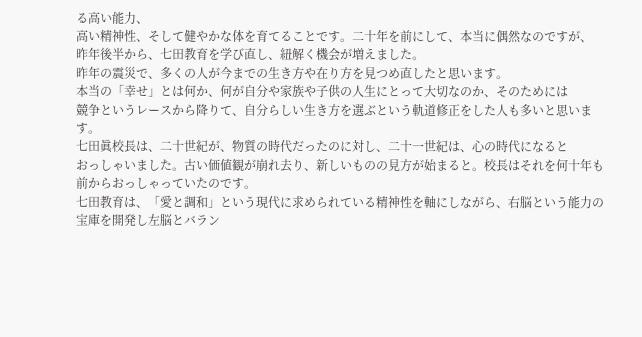る高い能力、
高い精神性、そして健やかな体を育てることです。二十年を前にして、本当に偶然なのですが、
昨年後半から、七田教育を学び直し、紐解く機会が増えました。
昨年の震災で、多くの人が今までの生き方や在り方を見つめ直したと思います。
本当の「幸せ」とは何か、何が自分や家族や子供の人生にとって大切なのか、そのためには
競争というレースから降りて、自分らしい生き方を選ぶという軌道修正をした人も多いと思います。
七田眞校長は、二十世紀が、物質の時代だったのに対し、二十一世紀は、心の時代になると
おっしゃいました。古い価値観が崩れ去り、新しいものの見方が始まると。校長はそれを何十年も
前からおっしゃっていたのです。
七田教育は、「愛と調和」という現代に求められている精神性を軸にしながら、右脳という能力の
宝庫を開発し左脳とバラン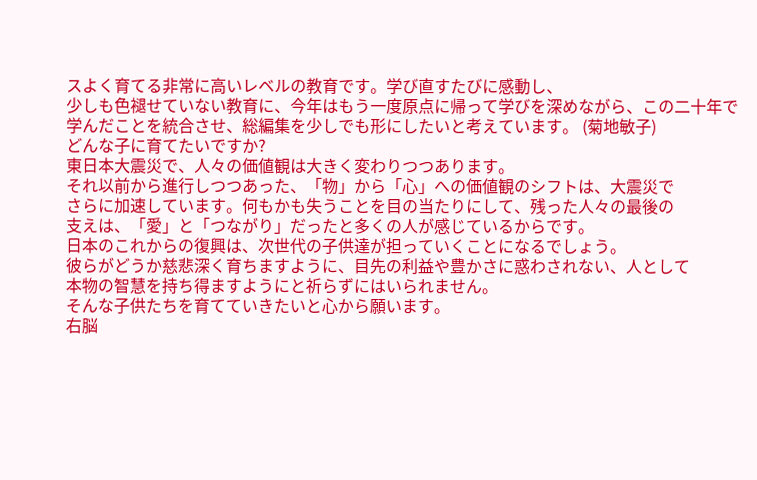スよく育てる非常に高いレベルの教育です。学び直すたびに感動し、
少しも色褪せていない教育に、今年はもう一度原点に帰って学びを深めながら、この二十年で
学んだことを統合させ、総編集を少しでも形にしたいと考えています。 (菊地敏子)
どんな子に育てたいですか?
東日本大震災で、人々の価値観は大きく変わりつつあります。
それ以前から進行しつつあった、「物」から「心」への価値観のシフトは、大震災で
さらに加速しています。何もかも失うことを目の当たりにして、残った人々の最後の
支えは、「愛」と「つながり」だったと多くの人が感じているからです。
日本のこれからの復興は、次世代の子供達が担っていくことになるでしょう。
彼らがどうか慈悲深く育ちますように、目先の利益や豊かさに惑わされない、人として
本物の智慧を持ち得ますようにと祈らずにはいられません。
そんな子供たちを育てていきたいと心から願います。
右脳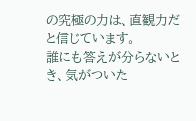の究極の力は、直観力だと信じています。
誰にも答えが分らないとき、気がついた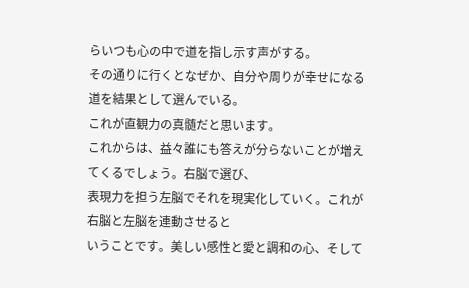らいつも心の中で道を指し示す声がする。
その通りに行くとなぜか、自分や周りが幸せになる道を結果として選んでいる。
これが直観力の真髄だと思います。
これからは、益々誰にも答えが分らないことが増えてくるでしょう。右脳で選び、
表現力を担う左脳でそれを現実化していく。これが右脳と左脳を連動させると
いうことです。美しい感性と愛と調和の心、そして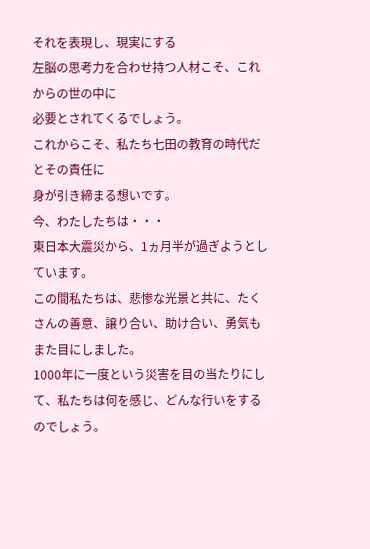それを表現し、現実にする
左脳の思考力を合わせ持つ人材こそ、これからの世の中に
必要とされてくるでしょう。
これからこそ、私たち七田の教育の時代だとその責任に
身が引き締まる想いです。
今、わたしたちは・・・
東日本大震災から、1ヵ月半が過ぎようとしています。
この間私たちは、悲惨な光景と共に、たくさんの善意、譲り合い、助け合い、勇気もまた目にしました。
1000年に一度という災害を目の当たりにして、私たちは何を感じ、どんな行いをするのでしょう。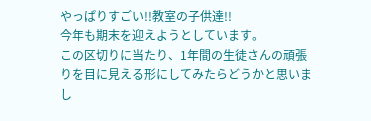やっぱりすごい!!教室の子供達!!
今年も期末を迎えようとしています。
この区切りに当たり、1年間の生徒さんの頑張りを目に見える形にしてみたらどうかと思いまし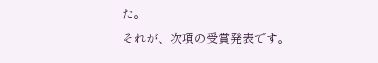た。
それが、次項の受賞発表です。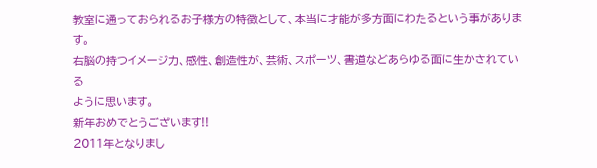教室に通っておられるお子様方の特徴として、本当に才能が多方面にわたるという事があります。
右脳の持つイメージ力、感性、創造性が、芸術、スポーツ、書道などあらゆる面に生かされている
ように思います。
新年おめでとうございます!!
2011年となりまし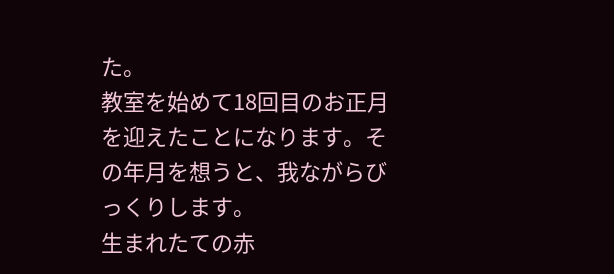た。
教室を始めて18回目のお正月を迎えたことになります。その年月を想うと、我ながらびっくりします。
生まれたての赤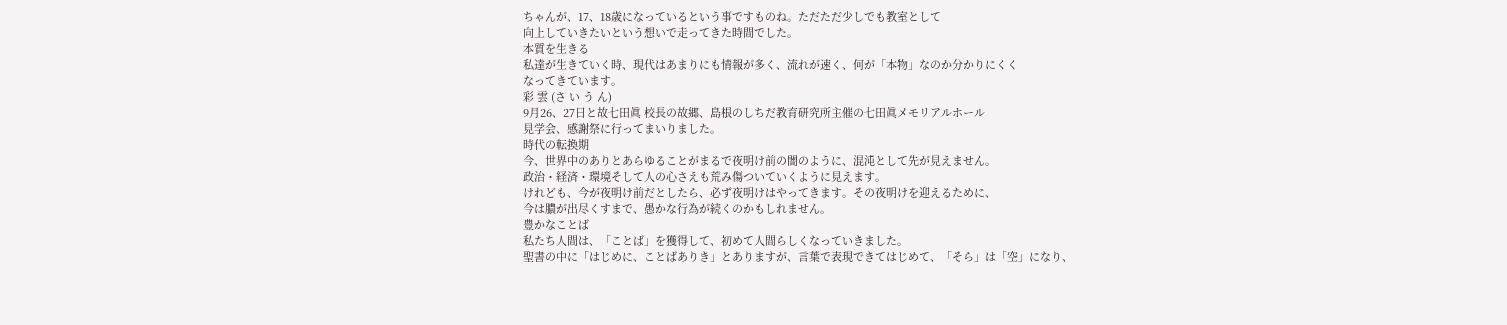ちゃんが、17、18歳になっているという事ですものね。ただただ少しでも教室として
向上していきたいという想いで走ってきた時間でした。
本質を生きる
私達が生きていく時、現代はあまりにも情報が多く、流れが速く、何が「本物」なのか分かりにくく
なってきています。
彩 雲 (さ い う ん)
9月26、27日と故七田眞 校長の故郷、島根のしちだ教育研究所主催の七田眞メモリアルホール
見学会、感謝祭に行ってまいりました。
時代の転換期
今、世界中のありとあらゆることがまるで夜明け前の闇のように、混沌として先が見えません。
政治・経済・環境そして人の心さえも荒み傷ついていくように見えます。
けれども、今が夜明け前だとしたら、必ず夜明けはやってきます。その夜明けを迎えるために、
今は膿が出尽くすまで、愚かな行為が続くのかもしれません。
豊かなことば
私たち人間は、「ことば」を獲得して、初めて人間らしくなっていきました。
聖書の中に「はじめに、ことばありき」とありますが、言葉で表現できてはじめて、「そら」は「空」になり、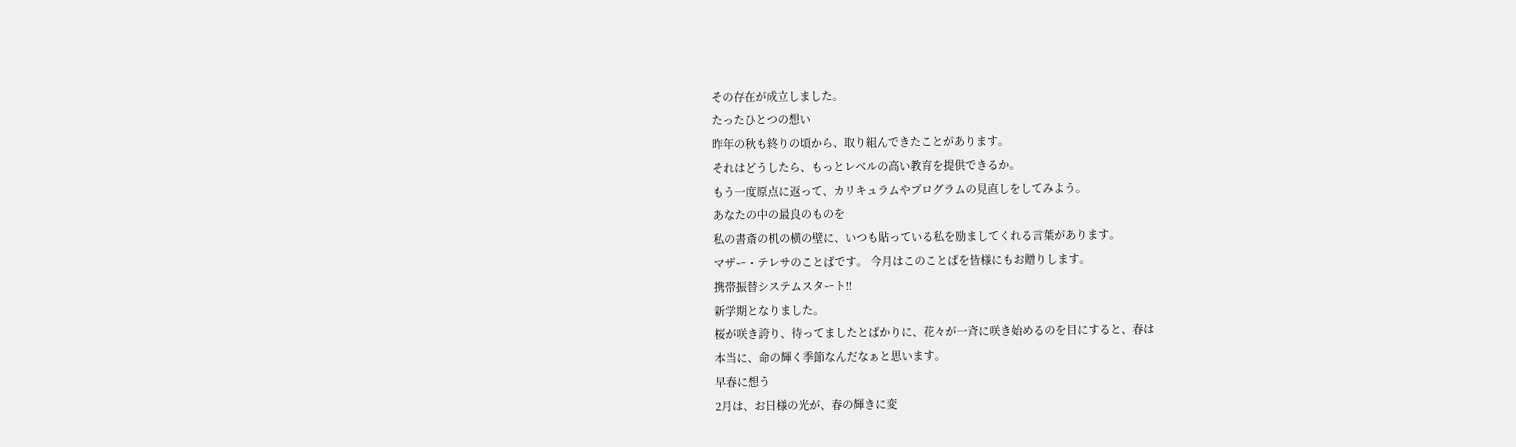その存在が成立しました。
たったひとつの想い
昨年の秋も終りの頃から、取り組んできたことがあります。
それはどうしたら、もっとレベルの高い教育を提供できるか。
もう一度原点に返って、カリキュラムやプログラムの見直しをしてみよう。
あなたの中の最良のものを
私の書斎の机の横の壁に、いつも貼っている私を励ましてくれる言葉があります。
マザー・テレサのことばです。 今月はこのことばを皆様にもお贈りします。
携帯振替システムスタート!!
新学期となりました。
桜が咲き誇り、待ってましたとばかりに、花々が一斉に咲き始めるのを目にすると、春は
本当に、命の輝く季節なんだなぁと思います。
早春に想う
2月は、お日様の光が、春の輝きに変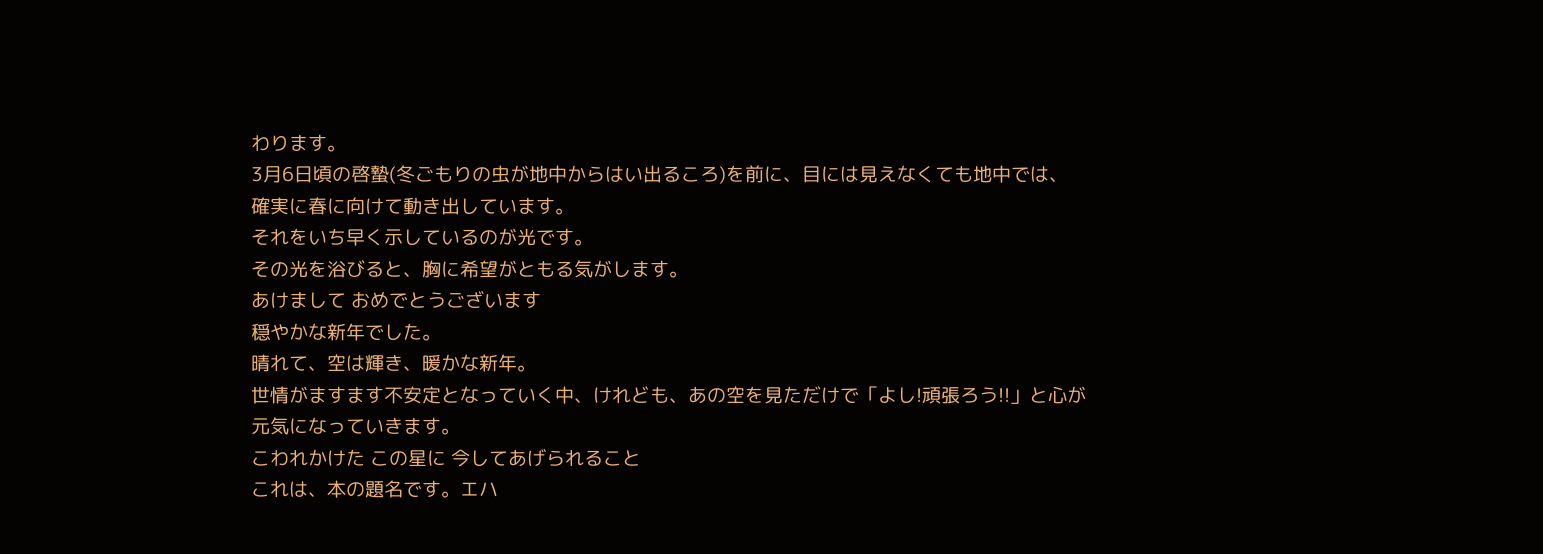わります。
3月6日頃の啓蟄(冬ごもりの虫が地中からはい出るころ)を前に、目には見えなくても地中では、
確実に春に向けて動き出しています。
それをいち早く示しているのが光です。
その光を浴びると、胸に希望がともる気がします。
あけまして おめでとうございます
穏やかな新年でした。
晴れて、空は輝き、暖かな新年。
世情がますます不安定となっていく中、けれども、あの空を見ただけで「よし!頑張ろう!!」と心が
元気になっていきます。
こわれかけた この星に 今してあげられること
これは、本の題名です。エハ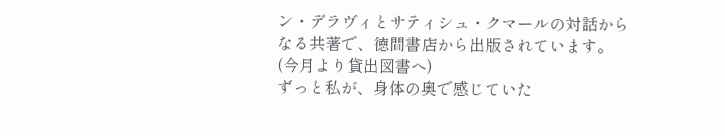ン・デラヴィとサティシュ・クマールの対話からなる共著で、徳間書店から出版されています。(今月より貸出図書へ)
ずっと私が、身体の奥で感じていた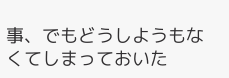事、でもどうしようもなくてしまっておいた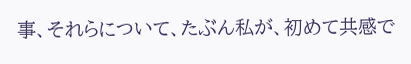事、それらについて、たぶん私が、初めて共感で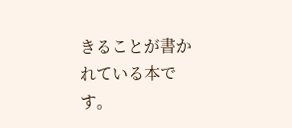きることが書かれている本です。